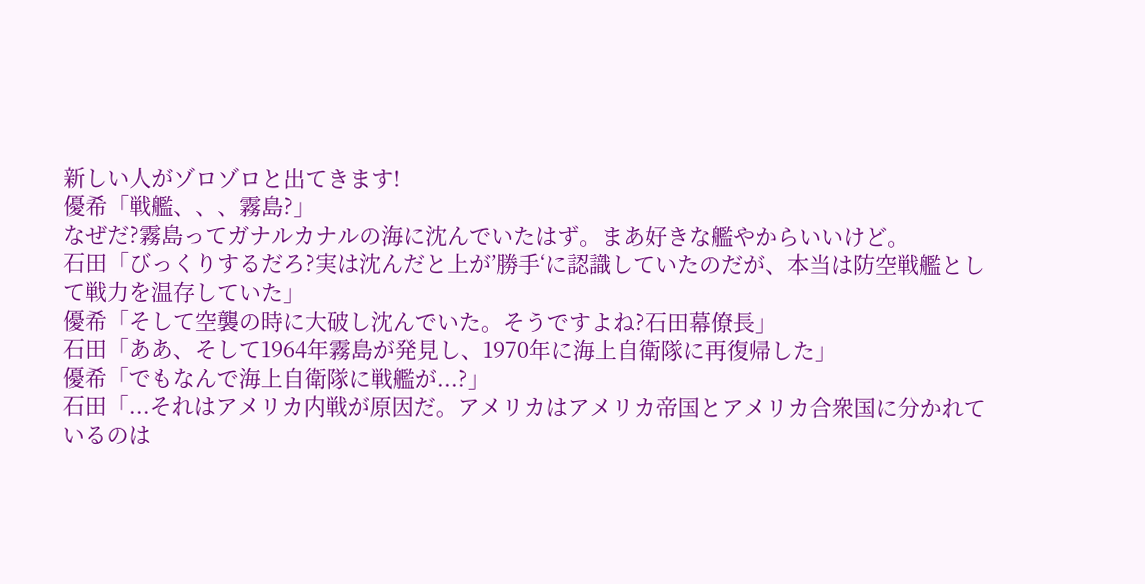新しい人がゾロゾロと出てきます!
優希「戦艦、、、霧島?」
なぜだ?霧島ってガナルカナルの海に沈んでいたはず。まあ好きな艦やからいいけど。
石田「びっくりするだろ?実は沈んだと上が’勝手‘に認識していたのだが、本当は防空戦艦として戦力を温存していた」
優希「そして空襲の時に大破し沈んでいた。そうですよね?石田幕僚長」
石田「ああ、そして1964年霧島が発見し、1970年に海上自衛隊に再復帰した」
優希「でもなんで海上自衛隊に戦艦が...?」
石田「...それはアメリカ内戦が原因だ。アメリカはアメリカ帝国とアメリカ合衆国に分かれているのは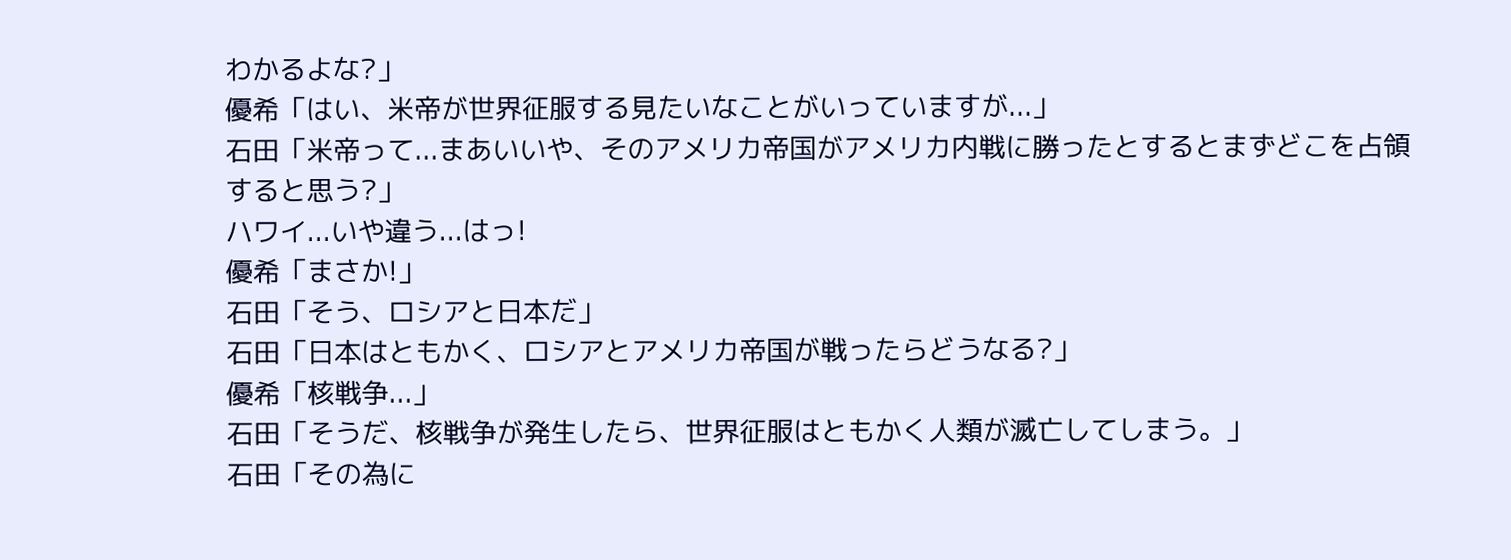わかるよな?」
優希「はい、米帝が世界征服する見たいなことがいっていますが...」
石田「米帝って...まあいいや、そのアメリカ帝国がアメリカ内戦に勝ったとするとまずどこを占領すると思う?」
ハワイ...いや違う...はっ!
優希「まさか!」
石田「そう、ロシアと日本だ」
石田「日本はともかく、ロシアとアメリカ帝国が戦ったらどうなる?」
優希「核戦争...」
石田「そうだ、核戦争が発生したら、世界征服はともかく人類が滅亡してしまう。」
石田「その為に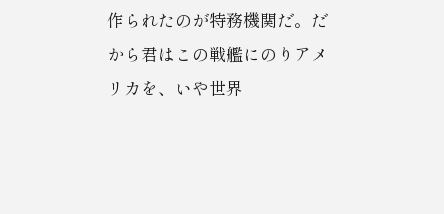作られたのが特務機関だ。だから君はこの戦艦にのりアメリカを、いや世界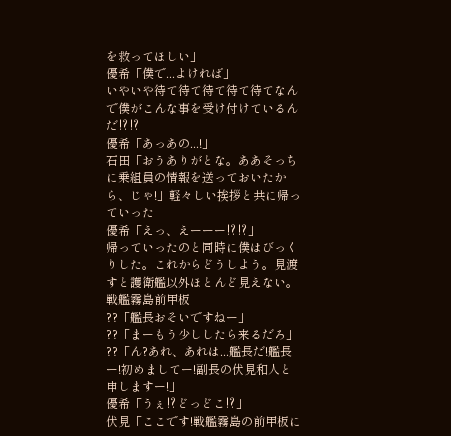を救ってほしい」
優希「僕で...よければ」
いやいや待て待て待て待て待てなんで僕がこんな事を受け付けているんだ⁉⁉
優希「あっあの...!」
石田「おうありがとな。ああそっちに乗組員の情報を送っておいたから、じゃ!」軽々しい挨拶と共に帰っていった
優希「えっ、えーーー⁉⁉」
帰っていったのと同時に僕はびっくりした。これからどうしよう。見渡すと護衛艦以外ほとんど見えない。
戦艦霧島前甲板
??「艦長おそいですねー」
??「まーもう少ししたら来るだろ」
??「ん?あれ、あれは...艦長だ!艦長ー!初めましてー!副長の伏見和人と申しますー!」
優希「うぇ⁉どっどこ⁉」
伏見「ここです!戦艦霧島の前甲板に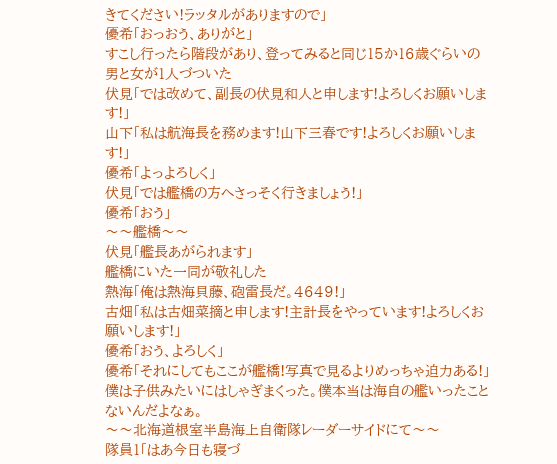きてください!ラッタルがありますので」
優希「おっおう、ありがと」
すこし行ったら階段があり、登ってみると同じ15か16歳ぐらいの男と女が1人づついた
伏見「では改めて、副長の伏見和人と申します!よろしくお願いします!」
山下「私は航海長を務めます!山下三春です!よろしくお願いします!」
優希「よっよろしく」
伏見「では艦橋の方へさっそく行きましょう!」
優希「おう」
〜〜艦橋〜〜
伏見「艦長あがられます」
艦橋にいた一同が敬礼した
熱海「俺は熱海貝藤、砲雷長だ。4649!」
古畑「私は古畑菜摘と申します!主計長をやっています!よろしくお願いします!」
優希「おう、よろしく」
優希「それにしてもここが艦橋!写真で見るよりめっちゃ迫力ある!」
僕は子供みたいにはしゃぎまくった。僕本当は海自の艦いったことないんだよなぁ。
〜〜北海道根室半島海上自衛隊レーダーサイドにて〜〜
隊員1「はあ今日も寝づ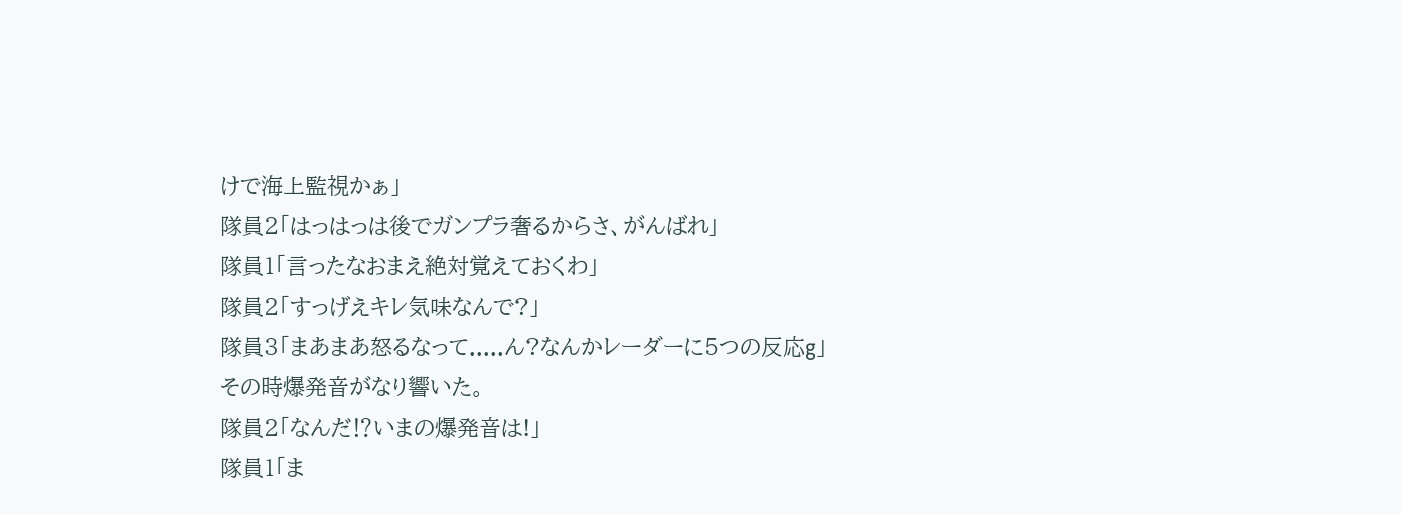けで海上監視かぁ」
隊員2「はっはっは後でガンプラ奢るからさ、がんばれ」
隊員1「言ったなおまえ絶対覚えておくわ」
隊員2「すっげえキレ気味なんで?」
隊員3「まあまあ怒るなって.....ん?なんかレーダーに5つの反応g」
その時爆発音がなり響いた。
隊員2「なんだ⁉いまの爆発音は!」
隊員1「ま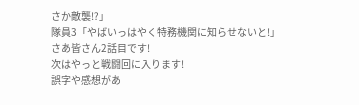さか敵襲⁉」
隊員3「やばいっはやく特務機関に知らせないと!」
さあ皆さん2話目です!
次はやっと戦闘回に入ります!
誤字や感想があ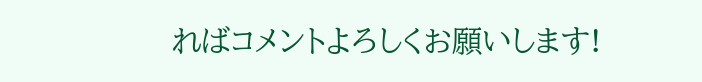ればコメントよろしくお願いします!